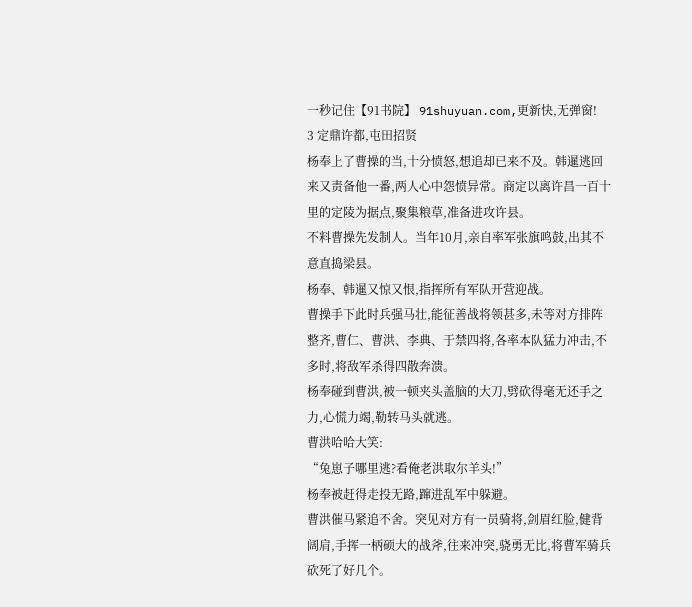一秒记住【91书院】 91shuyuan.com,更新快,无弹窗!
3 定鼎许都,屯田招贤
杨奉上了曹操的当,十分愤怒,想追却已来不及。韩暹逃回来又责备他一番,两人心中怨愤异常。商定以离许昌一百十里的定陵为据点,聚集粮草,准备进攻许县。
不料曹操先发制人。当年10月,亲自率军张旗鸣鼓,出其不意直捣梁县。
杨奉、韩暹又惊又恨,指挥所有军队开营迎战。
曹操手下此时兵强马壮,能征善战将领甚多,未等对方排阵整齐,曹仁、曹洪、李典、于禁四将,各率本队猛力冲击,不多时,将敌军杀得四散奔溃。
杨奉碰到曹洪,被一顿夹头盖脑的大刀,劈砍得毫无还手之力,心慌力竭,勒转马头就逃。
曹洪哈哈大笑:
“兔崽子哪里逃?看俺老洪取尔羊头!”
杨奉被赶得走投无路,蹿进乱军中躲避。
曹洪催马紧追不舍。突见对方有一员骑将,剑眉红脸,健背阔肩,手挥一柄硕大的战斧,往来冲突,骁勇无比,将曹军骑兵砍死了好几个。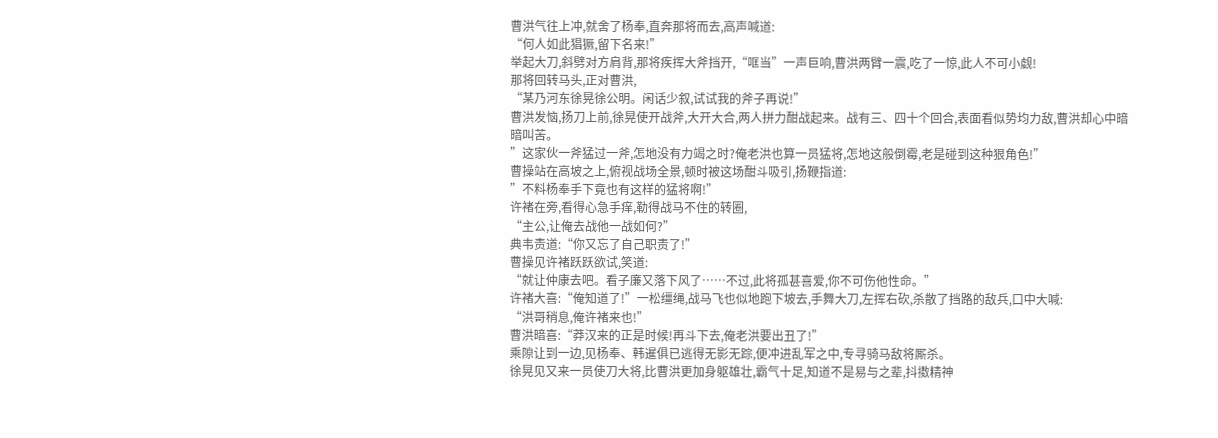曹洪气往上冲,就舍了杨奉,直奔那将而去,高声喊道:
“何人如此猖獗,留下名来!”
举起大刀,斜劈对方肩背,那将疾挥大斧挡开,“哐当”一声巨响,曹洪两臂一震,吃了一惊,此人不可小觑!
那将回转马头,正对曹洪,
“某乃河东徐晃徐公明。闲话少叙,试试我的斧子再说!”
曹洪发恼,扬刀上前,徐晃使开战斧,大开大合,两人拼力酣战起来。战有三、四十个回合,表面看似势均力敌,曹洪却心中暗暗叫苦。
”这家伙一斧猛过一斧,怎地没有力竭之时?俺老洪也算一员猛将,怎地这般倒霉,老是碰到这种狠角色!”
曹操站在高坡之上,俯视战场全景,顿时被这场酣斗吸引,扬鞭指道:
”不料杨奉手下竟也有这样的猛将啊!”
许褚在旁,看得心急手痒,勒得战马不住的转圈,
“主公,让俺去战他一战如何?”
典韦责道:“你又忘了自己职责了!”
曹操见许褚跃跃欲试,笑道:
“就让仲康去吧。看子廉又落下风了……不过,此将孤甚喜爱,你不可伤他性命。”
许褚大喜:“俺知道了!”一松缰绳,战马飞也似地跑下坡去,手舞大刀,左挥右砍,杀散了挡路的敌兵,口中大喊:
“洪哥稍息,俺许褚来也!”
曹洪暗喜:“莽汉来的正是时候!再斗下去,俺老洪要出丑了!”
乘隙让到一边,见杨奉、韩暹俱已逃得无影无踪,便冲进乱军之中,专寻骑马敌将厮杀。
徐晃见又来一员使刀大将,比曹洪更加身躯雄壮,霸气十足,知道不是易与之辈,抖擞精神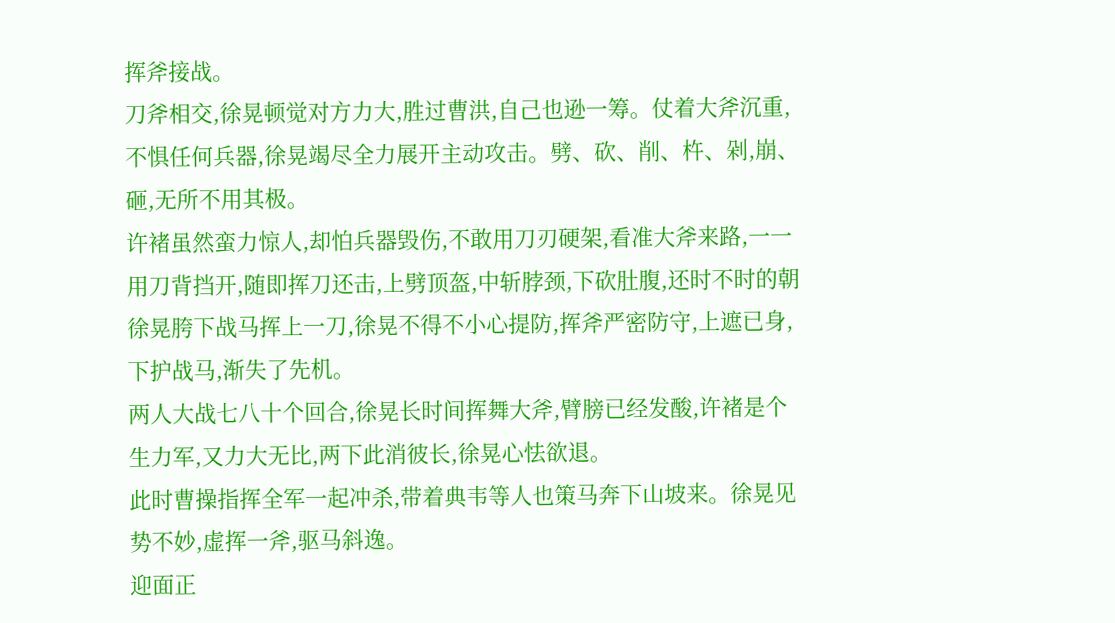挥斧接战。
刀斧相交,徐晃顿觉对方力大,胜过曹洪,自己也逊一筹。仗着大斧沉重,不惧任何兵器,徐晃竭尽全力展开主动攻击。劈、砍、削、杵、剁,崩、砸,无所不用其极。
许褚虽然蛮力惊人,却怕兵器毁伤,不敢用刀刃硬架,看准大斧来路,一一用刀背挡开,随即挥刀还击,上劈顶盔,中斩脖颈,下砍肚腹,还时不时的朝徐晃胯下战马挥上一刀,徐晃不得不小心提防,挥斧严密防守,上遮已身,下护战马,渐失了先机。
两人大战七八十个回合,徐晃长时间挥舞大斧,臂膀已经发酸,许褚是个生力军,又力大无比,两下此消彼长,徐晃心怯欲退。
此时曹操指挥全军一起冲杀,带着典韦等人也策马奔下山坡来。徐晃见势不妙,虚挥一斧,驱马斜逸。
迎面正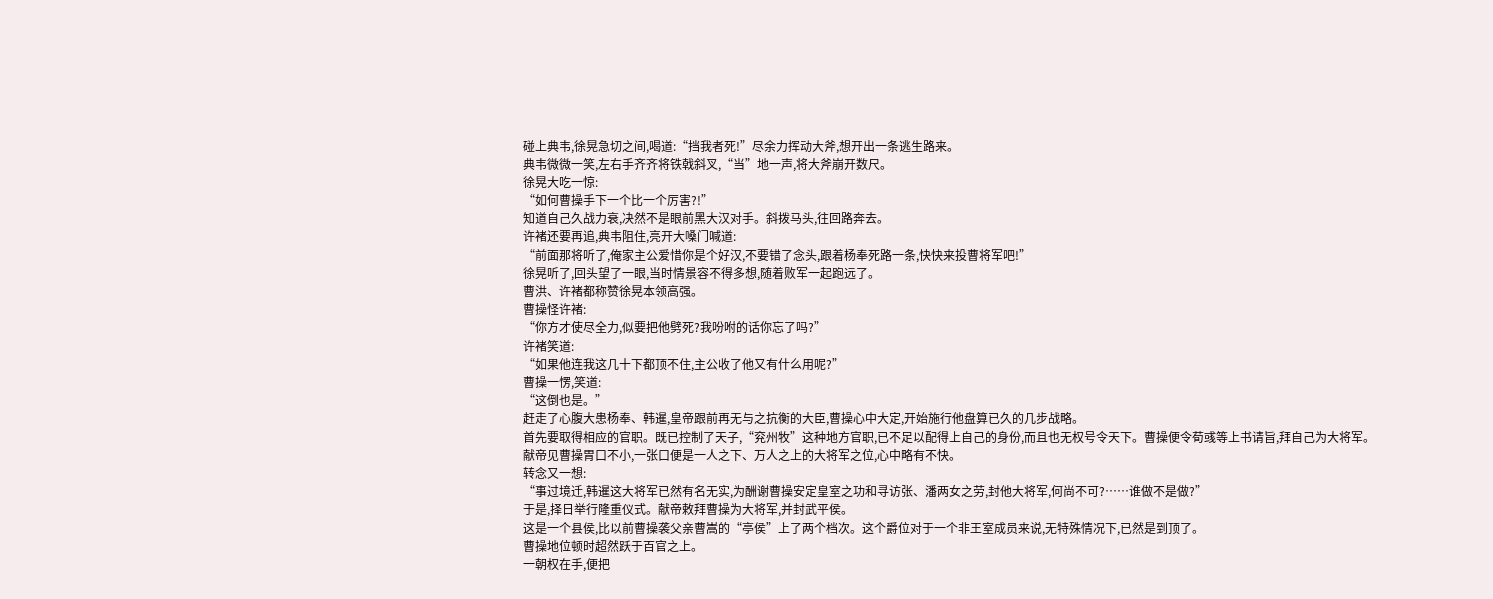碰上典韦,徐晃急切之间,喝道:“挡我者死!”尽余力挥动大斧,想开出一条逃生路来。
典韦微微一笑,左右手齐齐将铁戟斜叉,“当”地一声,将大斧崩开数尺。
徐晃大吃一惊:
“如何曹操手下一个比一个厉害?!”
知道自己久战力衰,决然不是眼前黑大汉对手。斜拨马头,往回路奔去。
许褚还要再追,典韦阻住,亮开大嗓门喊道:
“前面那将听了,俺家主公爱惜你是个好汉,不要错了念头,跟着杨奉死路一条,快快来投曹将军吧!”
徐晃听了,回头望了一眼,当时情景容不得多想,随着败军一起跑远了。
曹洪、许褚都称赞徐晃本领高强。
曹操怪许褚:
“你方才使尽全力,似要把他劈死?我吩咐的话你忘了吗?”
许褚笑道:
“如果他连我这几十下都顶不住,主公收了他又有什么用呢?”
曹操一愣,笑道:
“这倒也是。”
赶走了心腹大患杨奉、韩暹,皇帝跟前再无与之抗衡的大臣,曹操心中大定,开始施行他盘算已久的几步战略。
首先要取得相应的官职。既已控制了天子,“兖州牧”这种地方官职,已不足以配得上自己的身份,而且也无权号令天下。曹操便令荀彧等上书请旨,拜自己为大将军。
献帝见曹操胃口不小,一张口便是一人之下、万人之上的大将军之位,心中略有不快。
转念又一想:
“事过境迁,韩暹这大将军已然有名无实,为酬谢曹操安定皇室之功和寻访张、潘两女之劳,封他大将军,何尚不可?……谁做不是做?”
于是,择日举行隆重仪式。献帝敕拜曹操为大将军,并封武平侯。
这是一个县侯,比以前曹操袭父亲曹嵩的“亭侯”上了两个档次。这个爵位对于一个非王室成员来说,无特殊情况下,已然是到顶了。
曹操地位顿时超然跃于百官之上。
一朝权在手,便把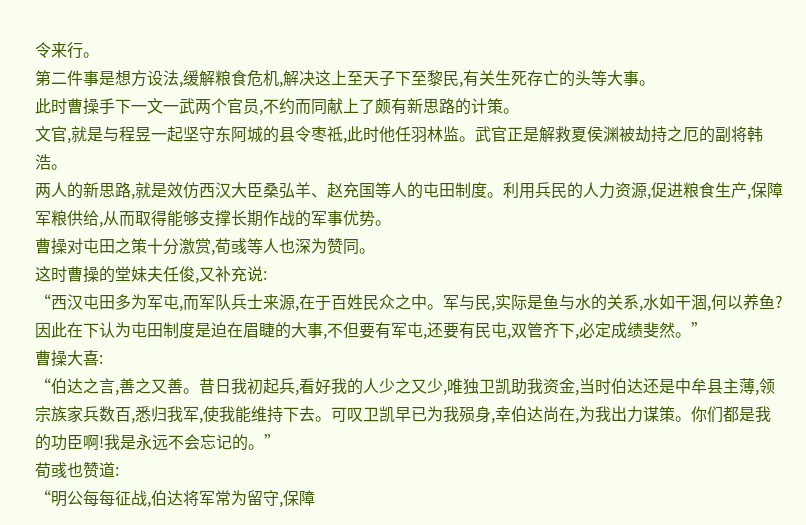令来行。
第二件事是想方设法,缓解粮食危机,解决这上至天子下至黎民,有关生死存亡的头等大事。
此时曹操手下一文一武两个官员,不约而同献上了颇有新思路的计策。
文官,就是与程昱一起坚守东阿城的县令枣祗,此时他任羽林监。武官正是解救夏侯渊被劫持之厄的副将韩浩。
两人的新思路,就是效仿西汉大臣桑弘羊、赵充国等人的屯田制度。利用兵民的人力资源,促进粮食生产,保障军粮供给,从而取得能够支撑长期作战的军事优势。
曹操对屯田之策十分激赏,荀彧等人也深为赞同。
这时曹操的堂妹夫任俊,又补充说:
“西汉屯田多为军屯,而军队兵士来源,在于百姓民众之中。军与民,实际是鱼与水的关系,水如干涸,何以养鱼?因此在下认为屯田制度是迫在眉睫的大事,不但要有军屯,还要有民屯,双管齐下,必定成绩斐然。”
曹操大喜:
“伯达之言,善之又善。昔日我初起兵,看好我的人少之又少,唯独卫凯助我资金,当时伯达还是中牟县主薄,领宗族家兵数百,悉归我军,使我能维持下去。可叹卫凯早已为我殒身,幸伯达尚在,为我出力谋策。你们都是我的功臣啊!我是永远不会忘记的。”
荀彧也赞道:
“明公每每征战,伯达将军常为留守,保障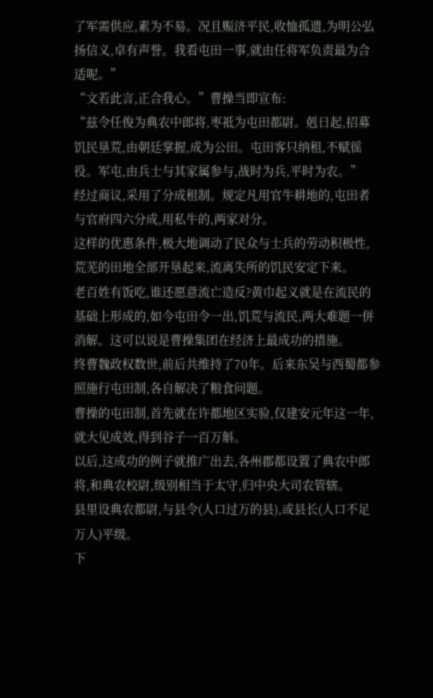了军需供应,素为不易。况且赈济平民,收恤孤遗,为明公弘扬信义,卓有声誉。我看屯田一事,就由任将军负责最为合适呢。”
“文若此言,正合我心。”曹操当即宣布:
“兹令任俊为典农中郎将,枣祗为屯田都尉。剋日起,招募饥民垦荒,由朝廷掌握,成为公田。屯田客只纳租,不赋徭役。军屯,由兵士与其家属参与,战时为兵,平时为农。”
经过商议,采用了分成租制。规定凡用官牛耕地的,屯田者与官府四六分成,用私牛的,两家对分。
这样的优惠条件,极大地调动了民众与士兵的劳动积极性,荒芜的田地全部开垦起来,流离失所的饥民安定下来。
老百姓有饭吃,谁还愿意流亡造反?黄巾起义就是在流民的基础上形成的,如今屯田令一出,饥荒与流民,两大难题一併消解。这可以说是曹操集团在经济上最成功的措施。
终曹魏政权数世,前后共维持了70年。后来东吴与西蜀都参照施行屯田制,各自解决了粮食问题。
曹操的屯田制,首先就在许都地区实验,仅建安元年这一年,就大见成效,得到谷子一百万斛。
以后,这成功的例子就推广出去,各州郡都设置了典农中郎将,和典农校尉,级别相当于太守,归中央大司农管辖。
县里设典农都尉,与县令(人口过万的县),或县长(人口不足万人)平级。
下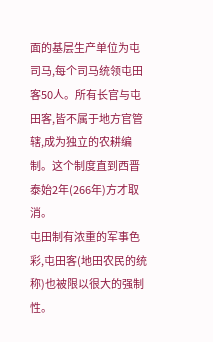面的基层生产单位为屯司马,每个司马统领屯田客50人。所有长官与屯田客,皆不属于地方官管辖,成为独立的农耕编制。这个制度直到西晋泰始2年(266年)方才取消。
屯田制有浓重的军事色彩,屯田客(地田农民的统称)也被限以很大的强制性。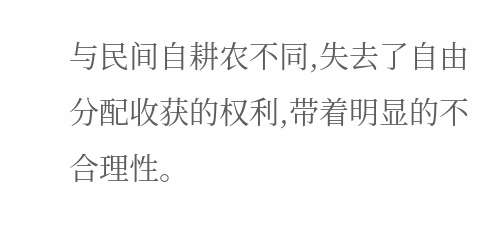与民间自耕农不同,失去了自由分配收获的权利,带着明显的不合理性。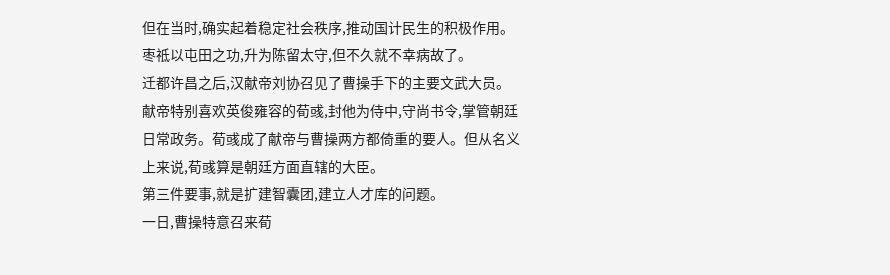但在当时,确实起着稳定社会秩序,推动国计民生的积极作用。
枣祗以屯田之功,升为陈留太守,但不久就不幸病故了。
迁都许昌之后,汉献帝刘协召见了曹操手下的主要文武大员。
献帝特别喜欢英俊雍容的荀彧,封他为侍中,守尚书令,掌管朝廷日常政务。荀彧成了献帝与曹操两方都倚重的要人。但从名义上来说,荀彧算是朝廷方面直辖的大臣。
第三件要事,就是扩建智囊团,建立人才库的问题。
一日,曹操特意召来荀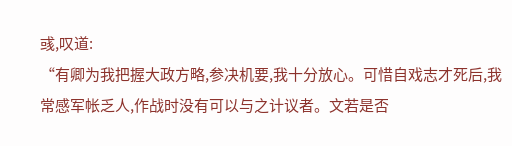彧,叹道:
“有卿为我把握大政方略,参决机要,我十分放心。可惜自戏志才死后,我常感军帐乏人,作战时没有可以与之计议者。文若是否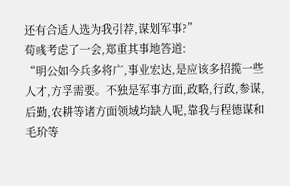还有合适人选为我引荐,谋划军事?”
荀彧考虑了一会,郑重其事地答道:
“明公如今兵多将广,事业宏达,是应该多招揽一些人才,方孚需要。不独是军事方面,政略,行政,参谋,后勤,农耕等诸方面领域均缺人呢,靠我与程德谋和毛玠等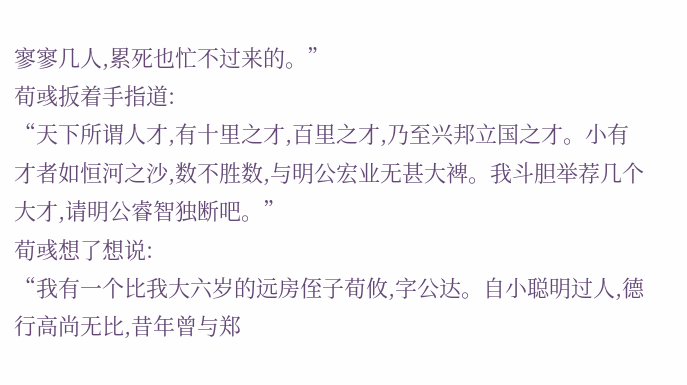寥寥几人,累死也忙不过来的。”
荀彧扳着手指道:
“天下所谓人才,有十里之才,百里之才,乃至兴邦立国之才。小有才者如恒河之沙,数不胜数,与明公宏业无甚大裨。我斗胆举荐几个大才,请明公睿智独断吧。”
荀彧想了想说:
“我有一个比我大六岁的远房侄子荀攸,字公达。自小聪明过人,德行高尚无比,昔年曾与郑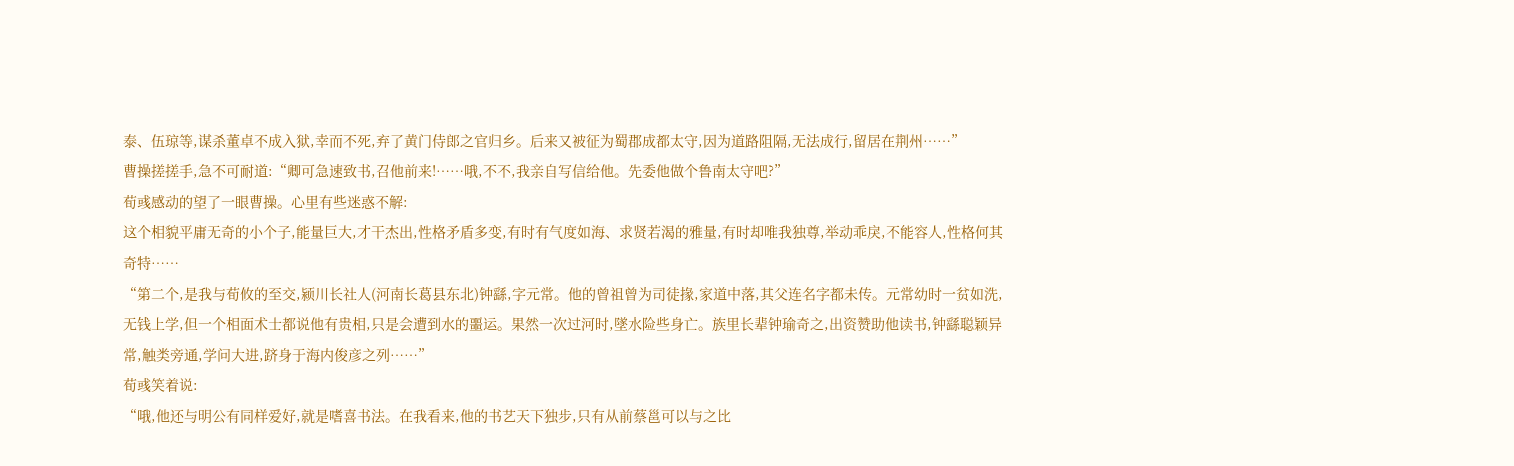泰、伍琼等,谋杀董卓不成入狱,幸而不死,弃了黄门侍郎之官归乡。后来又被征为蜀郡成都太守,因为道路阻隔,无法成行,留居在荆州……”
曹操搓搓手,急不可耐道:“卿可急速致书,召他前来!……哦,不不,我亲自写信给他。先委他做个鲁南太守吧?”
荀彧感动的望了一眼曹操。心里有些迷惑不解:
这个相貌平庸无奇的小个子,能量巨大,才干杰出,性格矛盾多变,有时有气度如海、求贤若渴的雅量,有时却唯我独尊,举动乖戾,不能容人,性格何其奇特……
“第二个,是我与荀攸的至交,颍川长社人(河南长葛县东北)钟繇,字元常。他的曾祖曾为司徒掾,家道中落,其父连名字都未传。元常幼时一贫如洗,无钱上学,但一个相面术士都说他有贵相,只是会遭到水的噩运。果然一次过河时,墜水险些身亡。族里长辈钟瑜奇之,出资赞助他读书,钟繇聪颖异常,触类旁通,学问大进,跻身于海内俊彦之列……”
荀彧笑着说:
“哦,他还与明公有同样爱好,就是嗜喜书法。在我看来,他的书艺天下独步,只有从前蔡邕可以与之比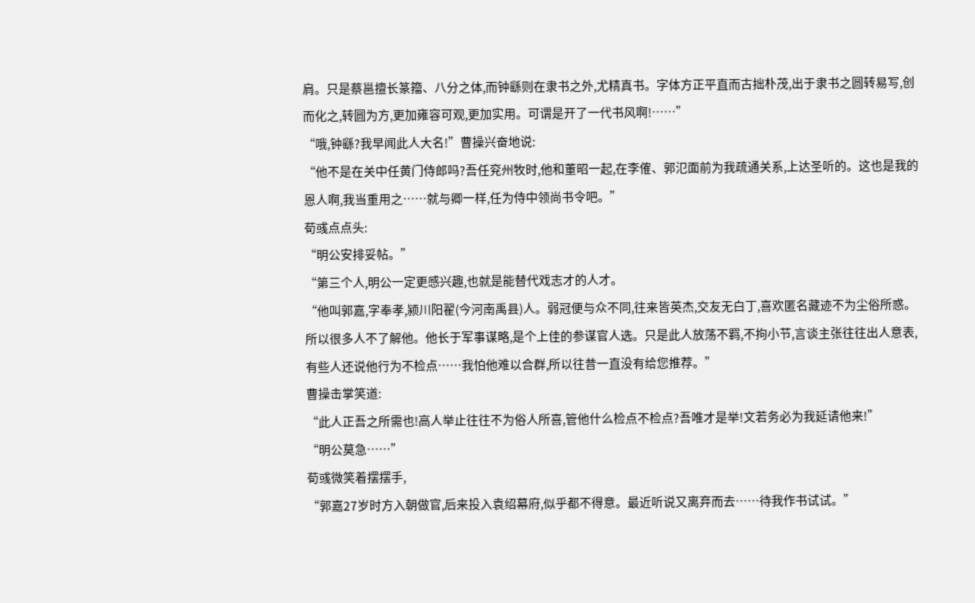肩。只是蔡邕擅长篆籀、八分之体,而钟繇则在隶书之外,尤精真书。字体方正平直而古拙朴茂,出于隶书之圆转易写,创而化之,转圆为方,更加雍容可观,更加实用。可谓是开了一代书风啊!……”
“哦,钟繇?我早闻此人大名!”曹操兴奋地说:
“他不是在关中任黄门侍郎吗?吾任兖州牧时,他和董昭一起,在李傕、郭氾面前为我疏通关系,上达圣听的。这也是我的恩人啊,我当重用之……就与卿一样,任为侍中领尚书令吧。”
荀彧点点头:
“明公安排妥帖。”
“第三个人,明公一定更感兴趣,也就是能替代戏志才的人才。
“他叫郭嘉,字奉孝,颍川阳翟(今河南禹县)人。弱冠便与众不同,往来皆英杰,交友无白丁,喜欢匿名藏迹不为尘俗所惑。所以很多人不了解他。他长于军事谋略,是个上佳的参谋官人选。只是此人放荡不羁,不拘小节,言谈主张往往出人意表,有些人还说他行为不检点……我怕他难以合群,所以往昔一直没有给您推荐。”
曹操击掌笑道:
“此人正吾之所需也!高人举止往往不为俗人所喜,管他什么检点不检点?吾唯才是举!文若务必为我延请他来!”
“明公莫急……”
荀彧微笑着摆摆手,
“郭嘉27岁时方入朝做官,后来投入袁绍幕府,似乎都不得意。最近听说又离弃而去……待我作书试试。”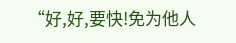“好,好,要快!免为他人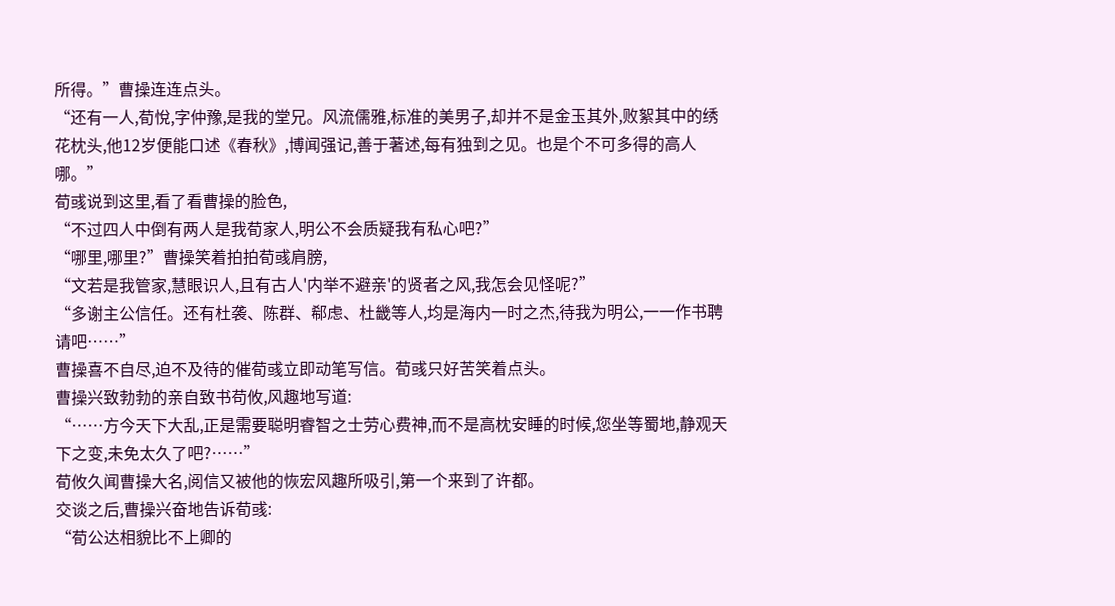所得。”曹操连连点头。
“还有一人,荀悅,字仲豫,是我的堂兄。风流儒雅,标准的美男子,却并不是金玉其外,败絮其中的绣花枕头,他12岁便能口述《春秋》,博闻强记,善于著述,每有独到之见。也是个不可多得的高人哪。”
荀彧说到这里,看了看曹操的脸色,
“不过四人中倒有两人是我荀家人,明公不会质疑我有私心吧?”
“哪里,哪里?”曹操笑着拍拍荀彧肩膀,
“文若是我管家,慧眼识人,且有古人'内举不避亲'的贤者之风,我怎会见怪呢?”
“多谢主公信任。还有杜袭、陈群、郗虑、杜畿等人,均是海内一时之杰,待我为明公,一一作书聘请吧……”
曹操喜不自尽,迫不及待的催荀彧立即动笔写信。荀彧只好苦笑着点头。
曹操兴致勃勃的亲自致书苟攸,风趣地写道:
“……方今天下大乱,正是需要聪明睿智之士劳心费神,而不是高枕安睡的时候,您坐等蜀地,静观天下之变,未免太久了吧?……”
荀攸久闻曹操大名,阅信又被他的恢宏风趣所吸引,第一个来到了许都。
交谈之后,曹操兴奋地告诉荀彧:
“荀公达相貌比不上卿的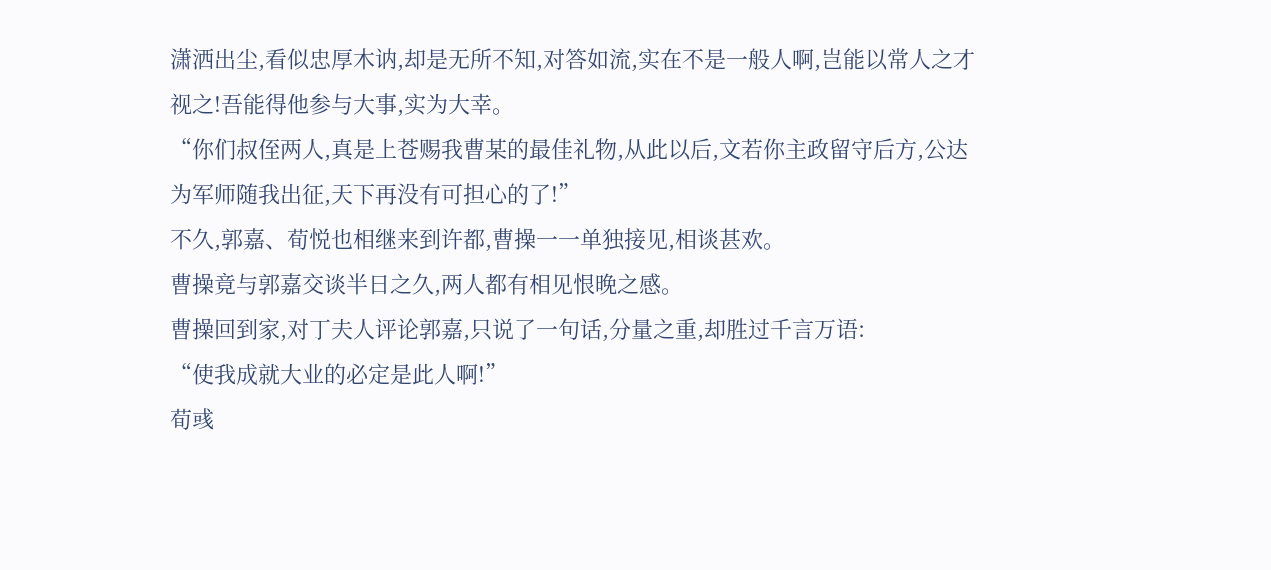潇洒出尘,看似忠厚木讷,却是无所不知,对答如流,实在不是一般人啊,岂能以常人之才视之!吾能得他参与大事,实为大幸。
“你们叔侄两人,真是上苍赐我曹某的最佳礼物,从此以后,文若你主政留守后方,公达为军师随我出征,天下再没有可担心的了!”
不久,郭嘉、荀悦也相继来到许都,曹操一一单独接见,相谈甚欢。
曹操竟与郭嘉交谈半日之久,两人都有相见恨晚之感。
曹操回到家,对丁夫人评论郭嘉,只说了一句话,分量之重,却胜过千言万语:
“使我成就大业的必定是此人啊!”
荀彧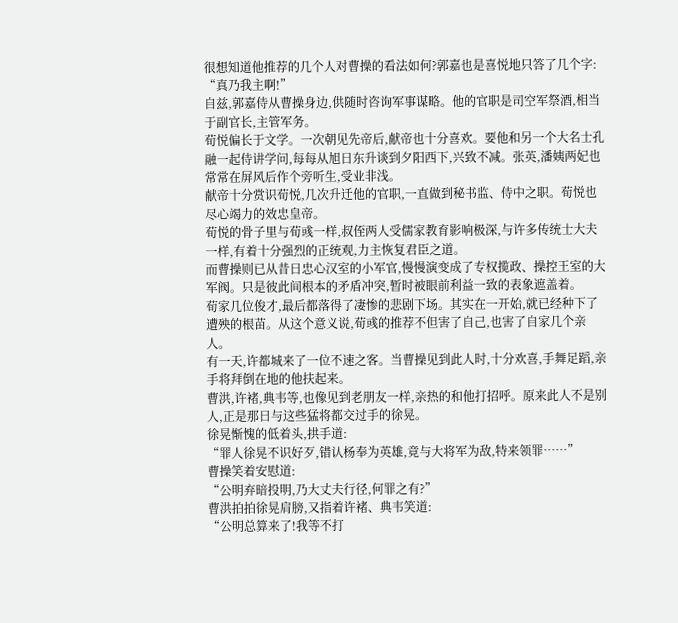很想知道他推荐的几个人对曹操的看法如何?郭嘉也是喜悦地只答了几个字:
“真乃我主啊!”
自兹,郭嘉侍从曹操身边,供随时咨询军事谋略。他的官职是司空军祭酒,相当于副官长,主管军务。
荀悦偏长于文学。一次朝见先帝后,献帝也十分喜欢。要他和另一个大名士孔融一起侍讲学问,每每从旭日东升谈到夕阳西下,兴致不减。张英,潘姨两妃也常常在屏风后作个旁听生,受业非浅。
献帝十分赏识荀悦,几次升迁他的官职,一直做到秘书监、侍中之职。荀悦也尽心竭力的效忠皇帝。
荀悦的骨子里与荀彧一样,叔侄两人受儒家教育影响极深,与许多传统士大夫一样,有着十分强烈的正统观,力主恢复君臣之道。
而曹操则已从昔日忠心汉室的小军官,慢慢演变成了专权揽政、操控王室的大军阀。只是彼此间根本的矛盾冲突,暂时被眼前利益一致的表象遮盖着。
荀家几位俊才,最后都落得了凄惨的悲剧下场。其实在一开始,就已经种下了遭殃的根苗。从这个意义说,荀彧的推荐不但害了自己,也害了自家几个亲人。
有一天,许都城来了一位不速之客。当曹操见到此人时,十分欢喜,手舞足蹈,亲手将拜倒在地的他扶起来。
曹洪,许褚,典韦等,也像见到老朋友一样,亲热的和他打招呼。原来此人不是别人,正是那日与这些猛将都交过手的徐晃。
徐晃惭愧的低着头,拱手道:
“罪人徐晃不识好歹,错认杨奉为英雄,竟与大将军为敌,特来领罪……”
曹操笑着安慰道:
“公明弃暗投明,乃大丈夫行径,何罪之有?”
曹洪拍拍徐晃肩膀,又指着许褚、典韦笑道:
“公明总算来了!我等不打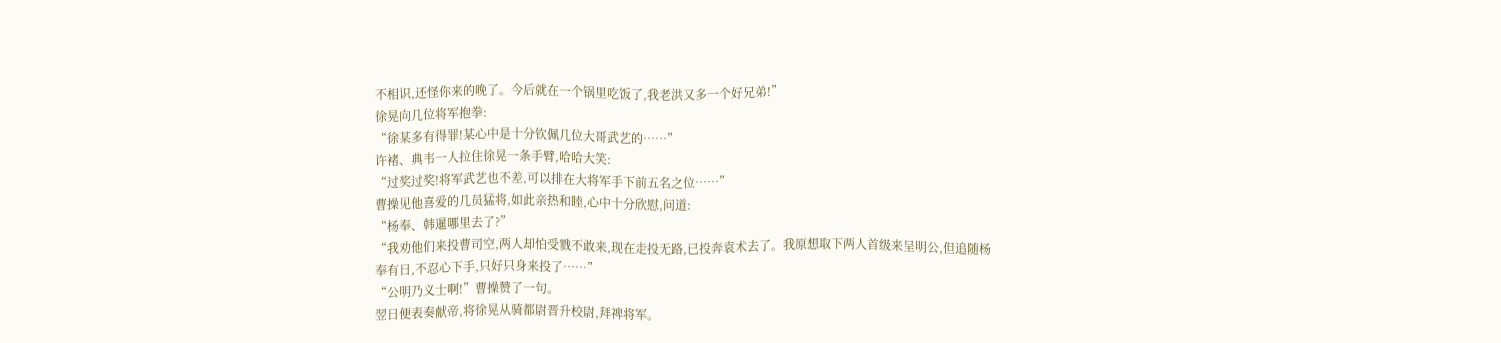不相识,还怪你来的晚了。今后就在一个锅里吃饭了,我老洪又多一个好兄弟!”
徐晃向几位将军抱拳:
“徐某多有得罪!某心中是十分钦佩几位大哥武艺的……”
许褚、典韦一人拉住徐晃一条手臂,哈哈大笑:
“过奖过奖!将军武艺也不差,可以排在大将军手下前五名之位……”
曹操见他喜爱的几员猛将,如此亲热和睦,心中十分欣慰,问道:
“杨奉、韩暹哪里去了?”
“我劝他们来投曹司空,两人却怕受戮不敢来,现在走投无路,已投奔袁术去了。我原想取下两人首级来呈明公,但追随杨奉有日,不忍心下手,只好只身来投了……”
“公明乃义士啊!”曹操赞了一句。
翌日便表奏献帝,将徐晃从骑都尉晋升校尉,拜禆将军。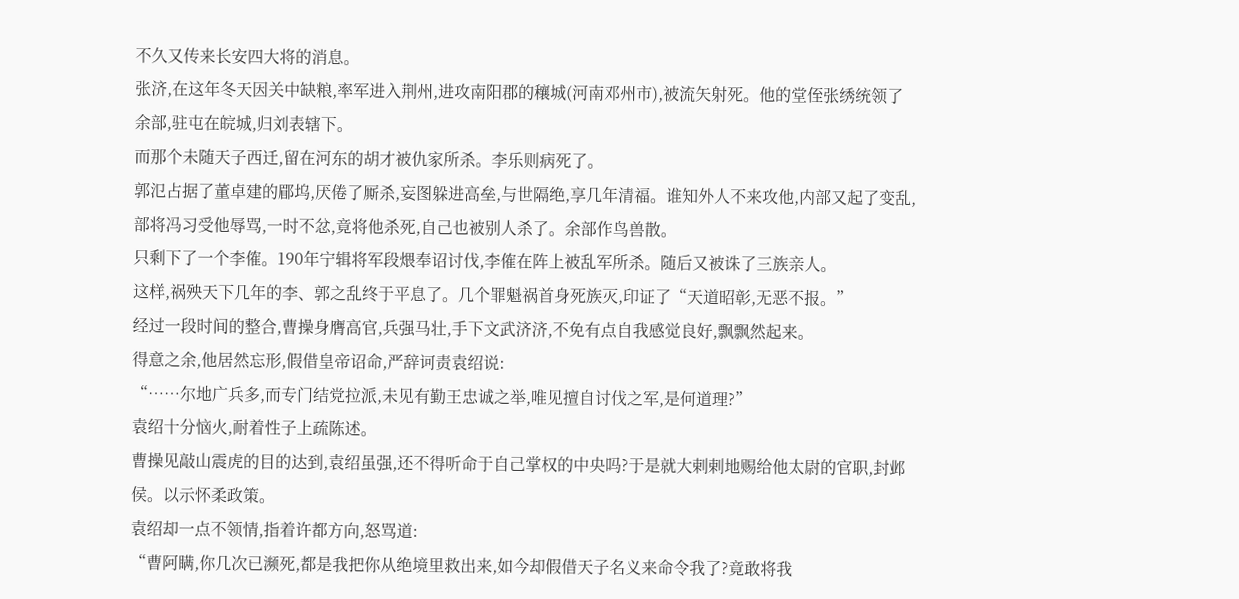不久又传来长安四大将的消息。
张济,在这年冬天因关中缺粮,率军进入荆州,进攻南阳郡的穰城(河南邓州市),被流矢射死。他的堂侄张绣统领了余部,驻屯在皖城,归刘表辖下。
而那个未随天子西迁,留在河东的胡才被仇家所杀。李乐则病死了。
郭氾占据了董卓建的郿坞,厌倦了厮杀,妄图躲进高垒,与世隔绝,享几年清福。谁知外人不来攻他,内部又起了变乱,部将冯习受他辱骂,一时不忿,竟将他杀死,自己也被别人杀了。余部作鸟兽散。
只剩下了一个李傕。190年宁辑将军段煨奉诏讨伐,李傕在阵上被乱军所杀。随后又被诛了三族亲人。
这样,祸殃天下几年的李、郭之乱终于平息了。几个罪魁祸首身死族灭,印证了“天道昭彰,无恶不报。”
经过一段时间的整合,曹操身膺高官,兵强马壮,手下文武济济,不免有点自我感觉良好,飘飘然起来。
得意之余,他居然忘形,假借皇帝诏命,严辞诃责袁绍说:
“……尔地广兵多,而专门结党拉派,未见有勤王忠诚之举,唯见擅自讨伐之军,是何道理?”
袁绍十分恼火,耐着性子上疏陈述。
曹操见敲山震虎的目的达到,袁绍虽强,还不得听命于自己掌权的中央吗?于是就大剌剌地赐给他太尉的官职,封邺侯。以示怀柔政策。
袁绍却一点不领情,指着许都方向,怒骂道:
“曹阿瞒,你几次已濒死,都是我把你从绝境里救出来,如今却假借天子名义来命令我了?竟敢将我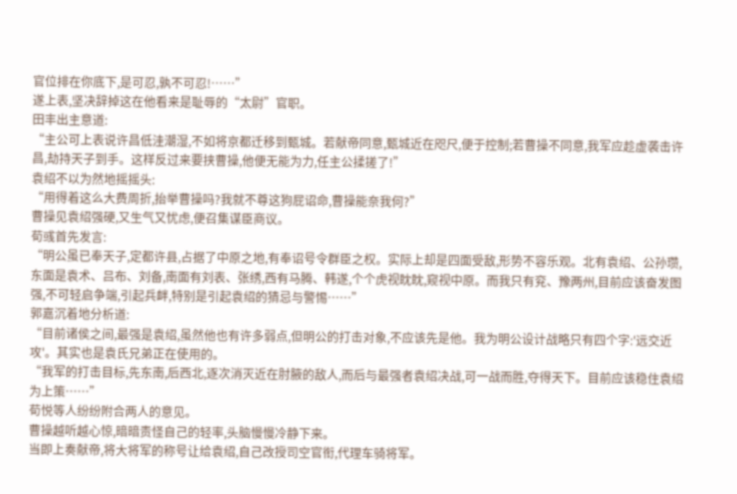官位排在你底下,是可忍,孰不可忍!……”
遂上表,坚决辞掉这在他看来是耻辱的“太尉”官职。
田丰出主意道:
“主公可上表说许昌低洼潮湿,不如将京都迁移到甄城。若献帝同意,甄城近在咫尺,便于控制;若曹操不同意,我军应趁虚袭击许昌,劫持天子到手。这样反过来要挟曹操,他便无能为力,任主公揉搓了!”
袁绍不以为然地摇摇头:
“用得着这么大费周折,抬举曹操吗?我就不尊这狗屁诏命,曹操能奈我何?”
曹操见袁绍强硬,又生气又忧虑,便召集谋臣商议。
荀彧首先发言:
“明公虽已奉天子,定都许县,占据了中原之地,有奉诏号令群臣之权。实际上却是四面受敌,形势不容乐观。北有袁绍、公孙瓒,东面是袁术、吕布、刘备,南面有刘表、张绣,西有马腾、韩遂,个个虎视眈眈,窥视中原。而我只有兖、豫两州,目前应该奋发图强,不可轻启争端,引起兵衅,特别是引起袁绍的猜忌与警惕……”
郭嘉沉着地分析道:
“目前诸侯之间,最强是袁绍,虽然他也有许多弱点,但明公的打击对象,不应该先是他。我为明公设计战略只有四个字:'远交近攻'。其实也是袁氏兄弟正在使用的。
“我军的打击目标,先东南,后西北,逐次消灭近在肘腋的敌人,而后与最强者袁绍决战,可一战而胜,夺得天下。目前应该稳住袁绍为上策……”
荀悦等人纷纷附合两人的意见。
曹操越听越心惊,暗暗责怪自己的轻率,头脑慢慢冷静下来。
当即上奏献帝,将大将军的称号让给袁绍,自己改授司空官衔,代理车骑将军。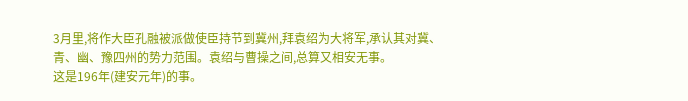3月里,将作大臣孔融被派做使臣持节到冀州,拜袁绍为大将军,承认其对冀、青、幽、豫四州的势力范围。袁绍与曹操之间,总算又相安无事。
这是196年(建安元年)的事。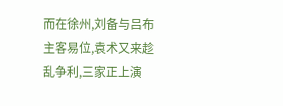而在徐州,刘备与吕布主客易位,袁术又来趁乱争利,三家正上演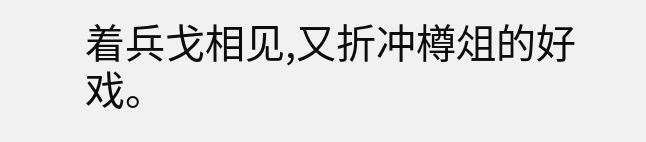着兵戈相见,又折冲樽俎的好戏。